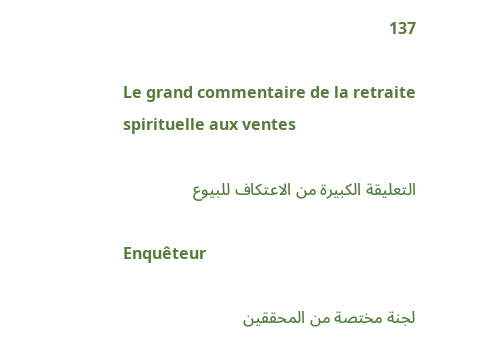137

Le grand commentaire de la retraite spirituelle aux ventes

التعليقة الكبيرة من الاعتكاف للبيوع

Enquêteur

لجنة مختصة من المحققين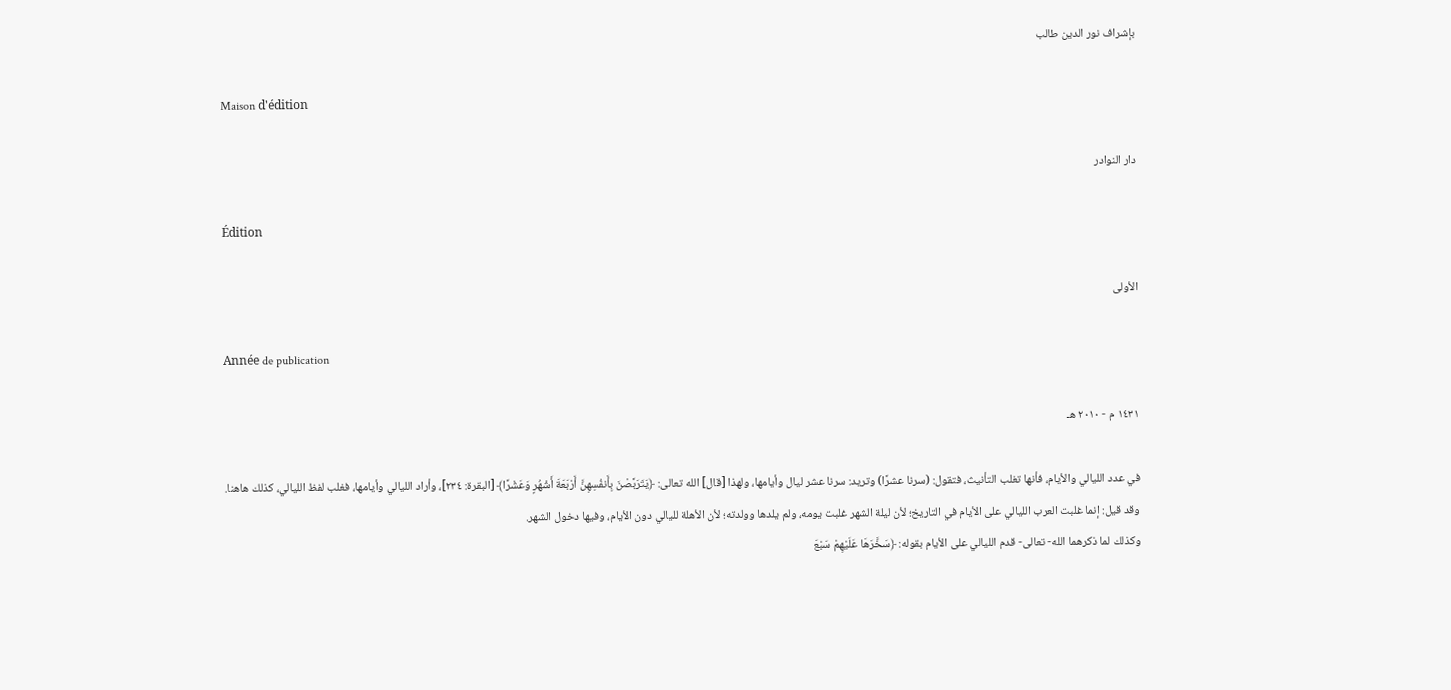بإشراف نور الدين طالب

Maison d'édition

دار النوادر

Édition

الأولى

Année de publication

١٤٣١ م - ٢٠١٠ هـ

في عدد الليالي والأيام، فأنها تغلب التأنيث، فتقول: (سرنا عشرًا) وتريد: سرنا عشر ليال وأيامها، ولهذا [قال] الله تعالى: ﴿يَتَرَبَّصْنَ بِأَنفُسِهِنَّ أَرْبَعَةَ أَشْهُرٍ وَعَشْرًا﴾ [البقرة: ٢٣٤]، وأراد الليالي وأيامها، فغلب لفظ الليالي، كذلك هاهنا.
وقد قيل: إنما غلبت العرب الليالي على الأيام في التاريخ؛ لأن ليلة الشهر غلبت يومه، ولم يلدها وولدته؛ لأن الأهلة لليالي دون الأيام، وفيها دخول الشهر.
وكذلك لما ذكرهما الله- تعالى- قدم الليالي على الأيام بقوله: ﴿سَخَّرَهَا عَلَيْهِمْ سَبْعَ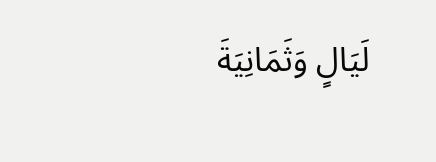لَيَالٍ وَثَمَانِيَةَ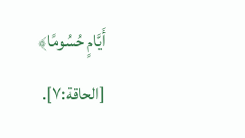أَيَّامٍ حُسُومًا﴾ [الحاقة:٧].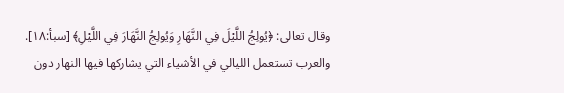وقال تعالى: ﴿يُولِجُ اللَّيْلَ فِي النَّهَارِ وَيُولِجُ النَّهَارَ فِي اللَّيْلِ﴾ [سبأ:١٨].
والعرب تستعمل الليالي في الأشياء التي يشاركها فيها النهار دون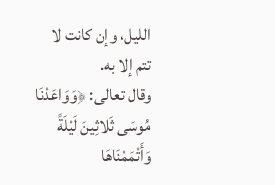الليل، وإن كانت لا تتم إلا به.
وقال تعالى: ﴿وَوَاعَدْنَا مُوسَى ثَلاثِينَ لَيْلَةً وَأَتْمَمْنَاهَا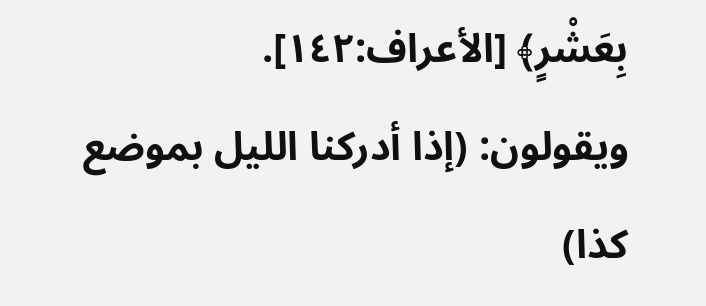بِعَشْرٍ﴾ [الأعراف:١٤٢].
ويقولون: (إذا أدركنا الليل بموضع كذا)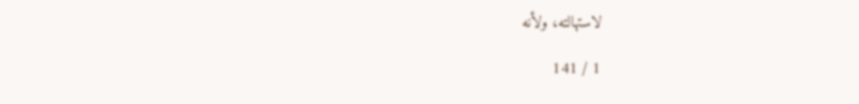لاستهالته، ولأنه

1 / 141